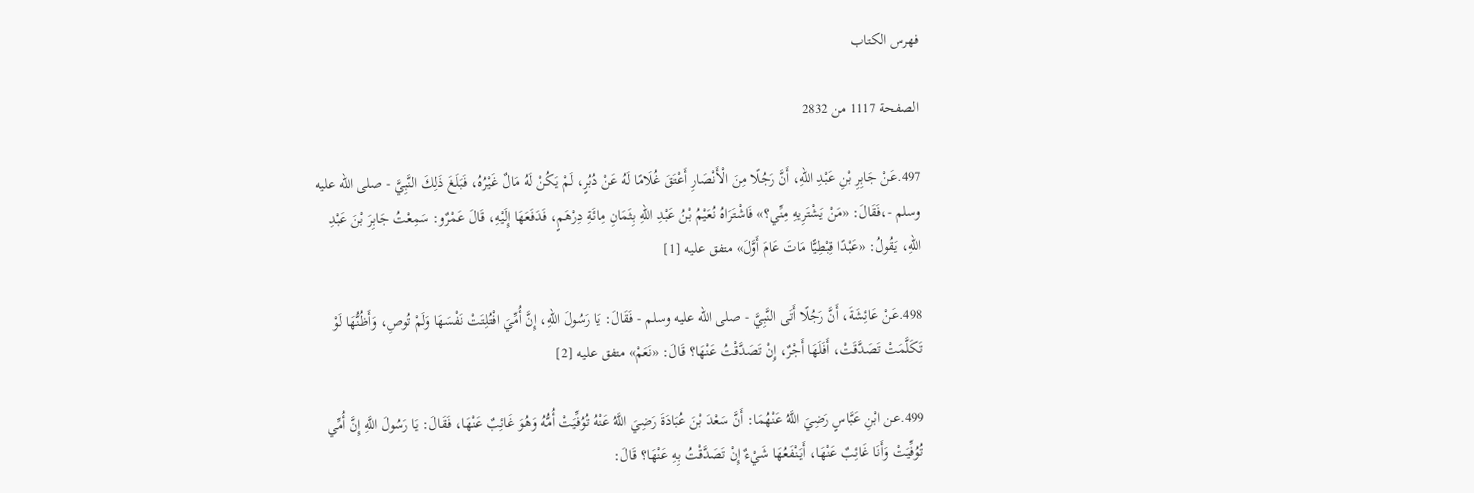فهرس الكتاب

الصفحة 1117 من 2832

497.عَنْ جَابِرِ بْنِ عَبْدِ اللهِ، أَنَّ رَجُلًا مِنَ الْأَنْصَارِ أَعْتَقَ غُلَامًا لَهُ عَنْ دُبُرٍ، لَمْ يَكُنْ لَهُ مَالٌ غَيْرُهُ، فَبَلَغَ ذَلِكَ النَّبِيَّ - صلى الله عليه وسلم -،فَقَالَ: «مَنْ يَشْتَرِيهِ مِنِّي؟» فَاشْتَرَاهُ نُعَيْمُ بْنُ عَبْدِ اللهِ بِثَمَانِ مِائَةِ دِرْهَمٍ، فَدَفَعَهَا إِلَيْهِ، قَالَ عَمْرٌو: سَمِعْتُ جَابِرَ بْنَ عَبْدِ اللهِ، يَقُولُ: «عَبْدًا قِبْطِيًّا مَاتَ عَامَ أَوَّلَ» متفق عليه [1]

498.عَنْ عَائِشَةَ، أَنَّ رَجُلًا أَتَى النَّبِيَّ - صلى الله عليه وسلم - فَقَالَ: يَا رَسُولَ اللهِ، إِنَّ أُمِّيَ افْتُلِتَتْ نَفْسَهَا وَلَمْ تُوصِ، وَأَظُنُّهَا لَوْ تَكَلَّمَتْ تَصَدَّقَتْ، أَفَلَهَا أَجْرٌ، إِنْ تَصَدَّقْتُ عَنْهَا؟ قَالَ: «نَعَمْ» متفق عليه [2]

499.عن ابْنِ عَبَّاسٍ رَضِيَ اللَّهُ عَنْهُمَا: أَنَّ سَعْدَ بْنَ عُبَادَةَ رَضِيَ اللَّهُ عَنْهُ تُوُفِّيَتْ أُمُّهُ وَهُوَ غَائِبٌ عَنْهَا، فَقَالَ: يَا رَسُولَ اللَّهِ إِنَّ أُمِّي تُوُفِّيَتْ وَأَنَا غَائِبٌ عَنْهَا، أَيَنْفَعُهَا شَيْءٌ إِنْ تَصَدَّقْتُ بِهِ عَنْهَا؟ قَالَ: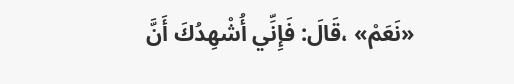«نَعَمْ» ،قَالَ: فَإِنِّي أُشْهِدُكَ أَنَّ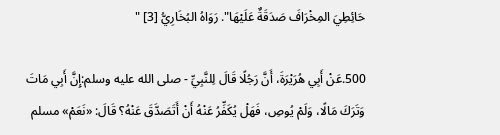حَائِطِيَ المِخْرَافَ صَدَقَةٌ عَلَيْهَا". رَوَاهُ البُخَارِيُّ [3] "

500.عَنْ أَبِي هُرَيْرَةَ، أَنَّ رَجُلًا قَالَ لِلنَّبِيِّ - صلى الله عليه وسلم:إِنَّ أَبِي مَاتَ وَتَرَكَ مَالًا، وَلَمْ يُوصِ، فَهَلْ يُكَفِّرُ عَنْهُ أَنْ أَتَصَدَّقَ عَنْهُ؟ قَالَ: «نَعَمْ» مسلم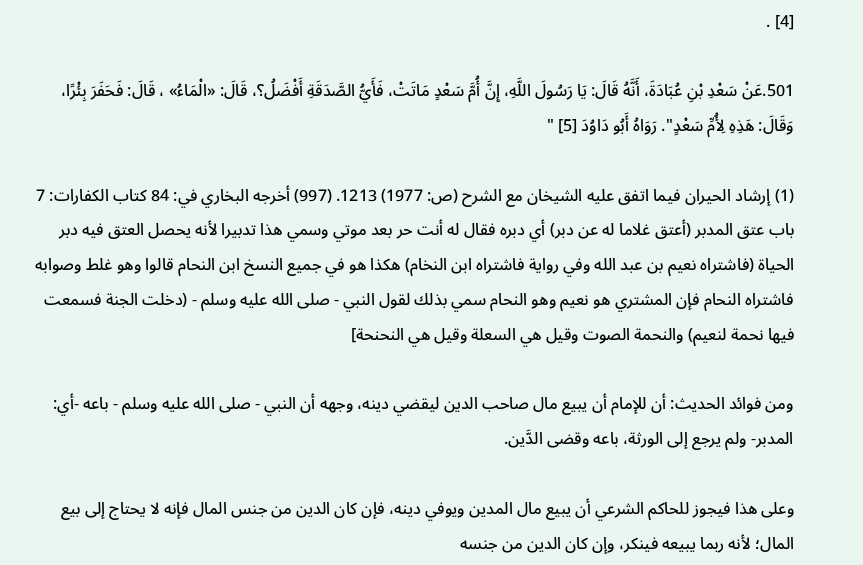[4] .

501.عَنْ سَعْدِ بْنِ عُبَادَةَ، أَنَّهُ قَالَ: يَا رَسُولَ اللَّهِ، إِنَّ أُمَّ سَعْدٍ مَاتَتْ، فَأَيُّ الصَّدَقَةِ أَفْضَلُ؟، قَالَ: «الْمَاءُ» ، قَالَ: فَحَفَرَ بِئْرًا، وَقَالَ: هَذِهِ لِأُمِّ سَعْدٍ". رَوَاهُ أَبُو دَاوُدَ [5] "

(1) إرشاد الحيران فيما اتفق عليه الشيخان مع الشرح (ص: 1977) 1213. (997) أخرجه البخاري في: 84 كتاب الكفارات: 7 باب عتق المدبر (أعتق غلاما له عن دبر) أي دبره فقال له أنت حر بعد موتي وسمي هذا تدبيرا لأنه يحصل العتق فيه دبر الحياة (فاشتراه نعيم بن عبد الله وفي رواية فاشتراه ابن النخام) هكذا هو في جميع النسخ ابن النحام قالوا وهو غلط وصوابه فاشتراه النحام فإن المشتري هو نعيم وهو النحام سمي بذلك لقول النبي - صلى الله عليه وسلم - (دخلت الجنة فسمعت فيها نحمة لنعيم) والنحمة الصوت وقيل هي السعلة وقيل هي النحنحة]

ومن فوائد الحديث: أن للإمام أن يبيع مال صاحب الدين ليقضي دينه، وجهه أن النبي - صلى الله عليه وسلم - باعه -أي: المدبر- ولم يرجع إلى الورثة، باعه وقضى الدَّين.

وعلى هذا فيجوز للحاكم الشرعي أن يبيع مال المدين ويوفي دينه، فإن كان الدين من جنس المال فإنه لا يحتاج إلى بيع المال؛ لأنه ربما يبيعه فينكر، وإن كان الدين من جنسه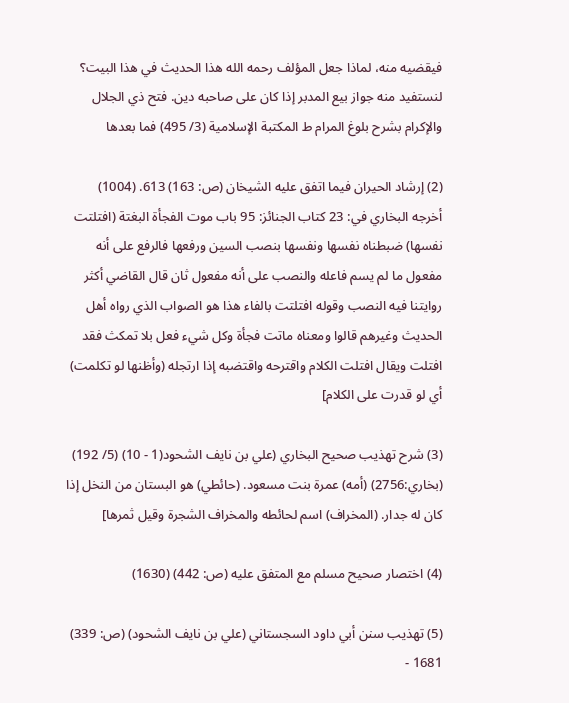فيقضيه منه، لماذا جعل المؤلف رحمه الله هذا الحديث في هذا البيت؟ لنستفيد منه جواز بيع المدبر إذا كان على صاحبه دين. فتح ذي الجلال والإكرام بشرح بلوغ المرام ط المكتبة الإسلامية (3/ 495) فما بعدها

(2) إرشاد الحيران فيما اتفق عليه الشيخان (ص: 163) 613. (1004) أخرجه البخاري في: 23 كتاب الجنائز: 95 باب موت الفجأة البغتة (افتلتت نفسها) ضبطناه نفسها ونفسها بنصب السين ورفعها فالرفع على أنه مفعول ما لم يسم فاعله والنصب على أنه مفعول ثان قال القاضي أكثر روايتنا فيه النصب وقوله افتلتت بالفاء هذا هو الصواب الذي رواه أهل الحديث وغيرهم قالوا ومعناه ماتت فجأة وكل شيء فعل بلا تمكث فقد افتلت ويقال افتلت الكلام واقترحه واقتضبه إذا ارتجله (وأظنها لو تكلمت) أي لو قدرت على الكلام]

(3) شرح تهذيب صحيح البخاري (علي بن نايف الشحود(1 - 10) (5/ 192) (بخاري:2756) (أمه) عمرة بنت مسعود. (حائطي) هو البستان من النخل إذا كان له جدار. (المخراف) اسم لحائطه والمخراف الشجرة وقيل ثمرها]

(4) اختصار صحيح مسلم مع المتفق عليه (ص: 442) (1630)

(5) تهذيب سنن أبي داود السجستاني (علي بن نايف الشحود) (ص: 339) 1681 -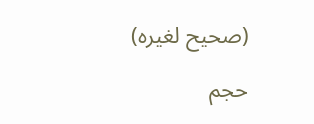(صحيح لغيره)

حجم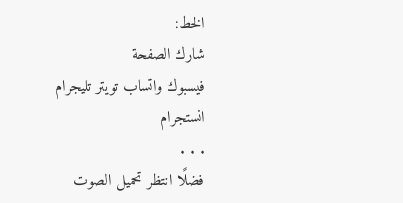الخط:
شارك الصفحة
فيسبوك واتساب تويتر تليجرام انستجرام
. . .
فضلًا انتظر تحميل الصوت